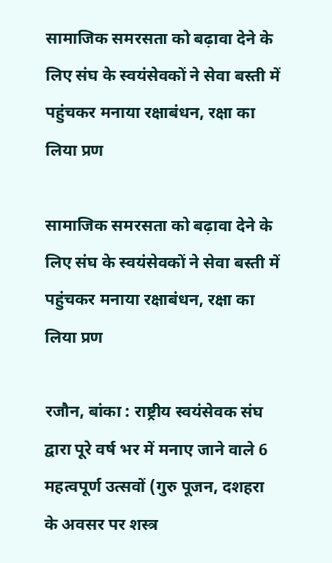सामाजिक समरसता को बढ़ावा देने के लिए संघ के स्वयंसेवकों ने सेवा बस्ती में पहुंचकर मनाया रक्षाबंधन, रक्षा का लिया प्रण

सामाजिक समरसता को बढ़ावा देने के लिए संघ के स्वयंसेवकों ने सेवा बस्ती में पहुंचकर मनाया रक्षाबंधन, रक्षा का लिया प्रण

रजौन, बांका : राष्ट्रीय स्वयंसेवक संघ द्वारा पूरे वर्ष भर में मनाए जाने वाले 6 महत्वपूर्ण उत्सवों (गुरु पूजन, दशहरा के अवसर पर शस्त्र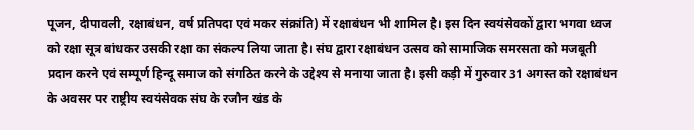पूजन, दीपावली, रक्षाबंधन, वर्ष प्रतिपदा एवं मकर संक्रांति) में रक्षाबंधन भी शामिल है। इस दिन स्वयंसेवकों द्वारा भगवा ध्वज को रक्षा सूत्र बांधकर उसकी रक्षा का संकल्प लिया जाता है। संघ द्वारा रक्षाबंधन उत्सव को सामाजिक समरसता को मजबूती प्रदान करने एवं सम्पूर्ण हिन्दू समाज को संगठित करने के उद्देश्य से मनाया जाता है। इसी कड़ी में गुरुवार 31 अगस्त को रक्षाबंधन के अवसर पर राष्ट्रीय स्वयंसेवक संघ के रजौन खंड के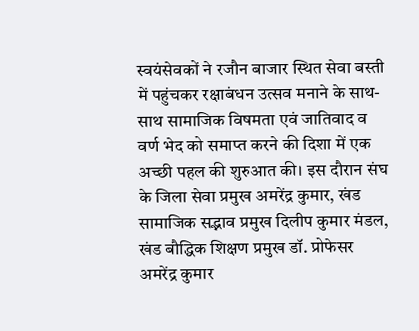स्वयंसेवकों ने रजौन बाजार स्थित सेवा बस्ती में पहुंचकर रक्षाबंधन उत्सव मनाने के साथ-साथ सामाजिक विषमता एवं जातिवाद व वर्ण भेद को समाप्त करने की दिशा में एक अच्छी पहल की शुरुआत की। इस दौरान संघ के जिला सेवा प्रमुख अमरेंद्र कुमार, खंड सामाजिक सद्भाव प्रमुख दिलीप कुमार मंडल, खंड बौद्धिक शिक्षण प्रमुख डॉ. प्रोफेसर अमरेंद्र कुमार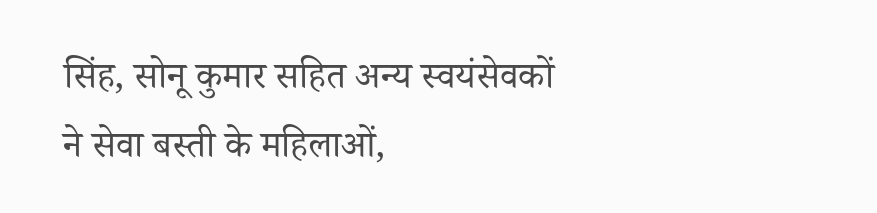सिंह, सोनू कुमार सहित अन्य स्वयंसेवकों ने सेवा बस्ती के महिलाओं,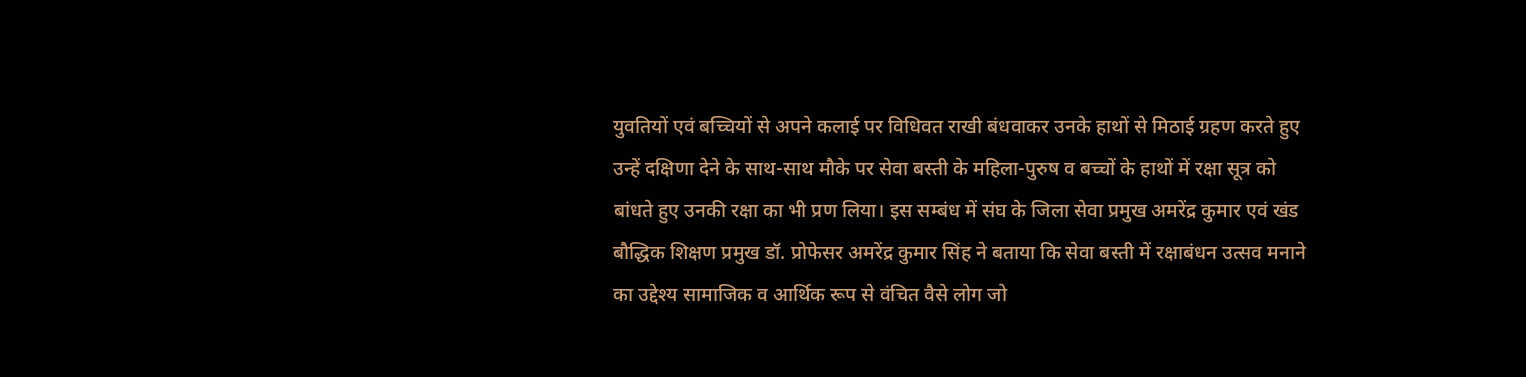युवतियों एवं बच्चियों से अपने कलाई पर विधिवत राखी बंधवाकर उनके हाथों से मिठाई ग्रहण करते हुए उन्हें दक्षिणा देने के साथ-साथ मौके पर सेवा बस्ती के महिला-पुरुष व बच्चों के हाथों में रक्षा सूत्र को बांधते हुए उनकी रक्षा का भी प्रण लिया। इस सम्बंध में संघ के जिला सेवा प्रमुख अमरेंद्र कुमार एवं खंड बौद्धिक शिक्षण प्रमुख डॉ. प्रोफेसर अमरेंद्र कुमार सिंह ने बताया कि सेवा बस्ती में रक्षाबंधन उत्सव मनाने का उद्देश्य सामाजिक व आर्थिक रूप से वंचित वैसे लोग जो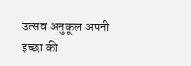उत्सव अनुकूल अपनी इच्छा की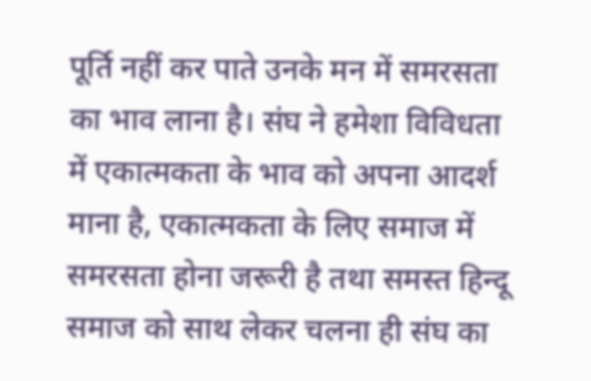पूर्ति नहीं कर पाते उनके मन में समरसता का भाव लाना है। संघ ने हमेशा विविधता में एकात्मकता के भाव को अपना आदर्श माना है, एकात्मकता के लिए समाज में समरसता होना जरूरी है तथा समस्त हिन्दू समाज को साथ लेकर चलना ही संघ का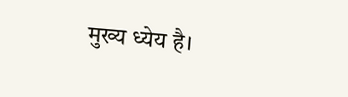मुख्य ध्येय है।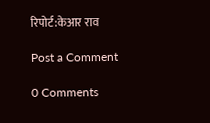रिपोर्ट:केआर राव

Post a Comment

0 Comments